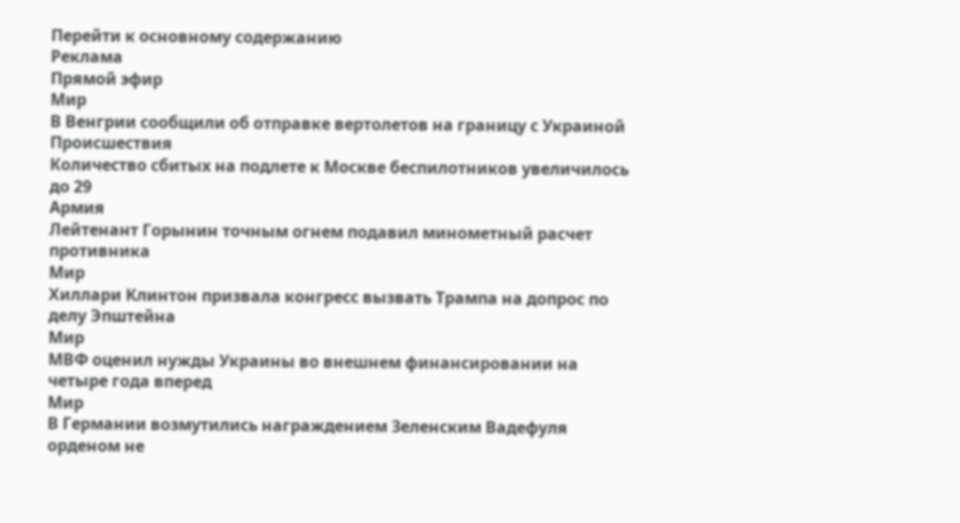Перейти к основному содержанию
Реклама
Прямой эфир
Мир
В Венгрии сообщили об отправке вертолетов на границу с Украиной
Происшествия
Количество сбитых на подлете к Москве беспилотников увеличилось до 29
Армия
Лейтенант Горынин точным огнем подавил минометный расчет противника
Мир
Хиллари Клинтон призвала конгресс вызвать Трампа на допрос по делу Эпштейна
Мир
МВФ оценил нужды Украины во внешнем финансировании на четыре года вперед
Мир
В Германии возмутились награждением Зеленским Вадефуля орденом не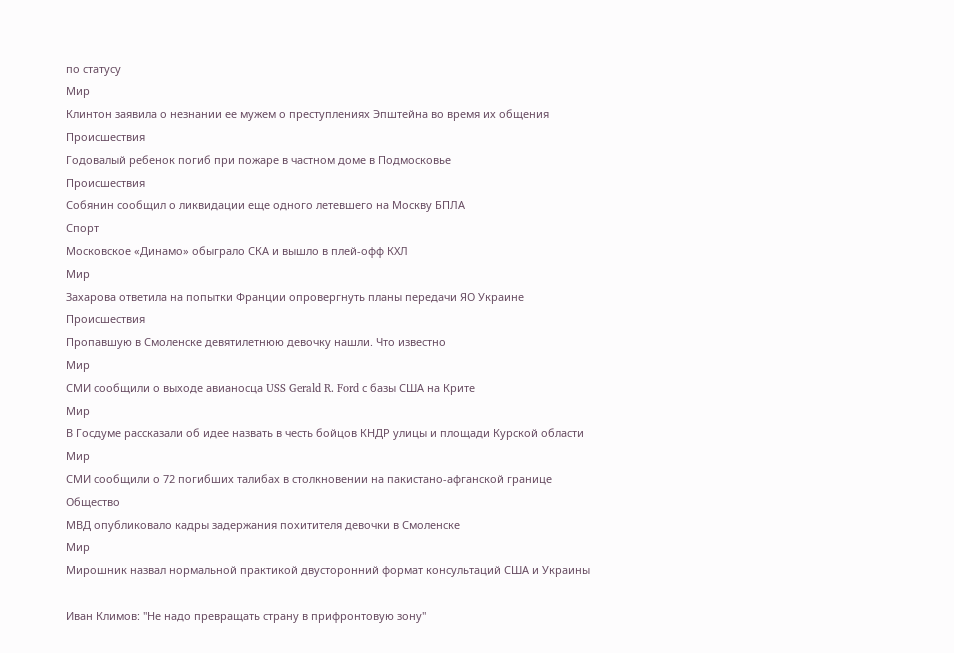по статусу
Мир
Клинтон заявила о незнании ее мужем о преступлениях Эпштейна во время их общения
Происшествия
Годовалый ребенок погиб при пожаре в частном доме в Подмосковье
Происшествия
Собянин сообщил о ликвидации еще одного летевшего на Москву БПЛА
Спорт
Московское «Динамо» обыграло СКА и вышло в плей-офф КХЛ
Мир
Захарова ответила на попытки Франции опровергнуть планы передачи ЯО Украине
Происшествия
Пропавшую в Смоленске девятилетнюю девочку нашли. Что известно
Мир
СМИ сообщили о выходе авианосца USS Gerald R. Ford с базы США на Крите
Мир
В Госдуме рассказали об идее назвать в честь бойцов КНДР улицы и площади Курской области
Мир
СМИ сообщили о 72 погибших талибах в столкновении на пакистано-афганской границе
Общество
МВД опубликовало кадры задержания похитителя девочки в Смоленске
Мир
Мирошник назвал нормальной практикой двусторонний формат консультаций США и Украины

Иван Климов: "Не надо превращать страну в прифронтовую зону"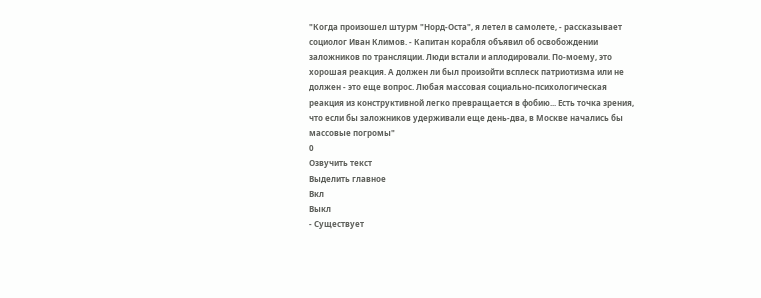"Когда произошел штурм "Норд-Оста", я летел в самолете, - рассказывает социолог Иван Климов. - Капитан корабля объявил об освобождении заложников по трансляции. Люди встали и аплодировали. По-моему, это хорошая реакция. А должен ли был произойти всплеск патриотизма или не должен - это еще вопрос. Любая массовая социально-психологическая реакция из конструктивной легко превращается в фобию... Есть точка зрения, что если бы заложников удерживали еще день-два, в Москве начались бы массовые погромы"
0
Озвучить текст
Выделить главное
Вкл
Выкл
- Существует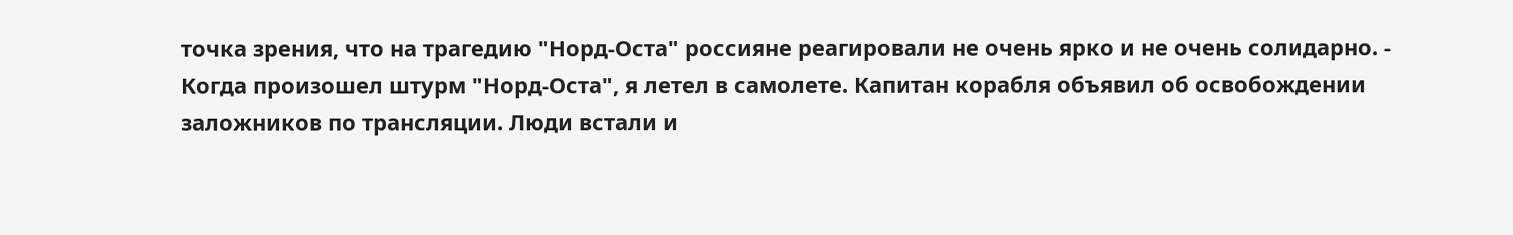точка зрения, что на трагедию "Норд-Оста" россияне реагировали не очень ярко и не очень солидарно. - Когда произошел штурм "Норд-Оста", я летел в самолете. Капитан корабля объявил об освобождении заложников по трансляции. Люди встали и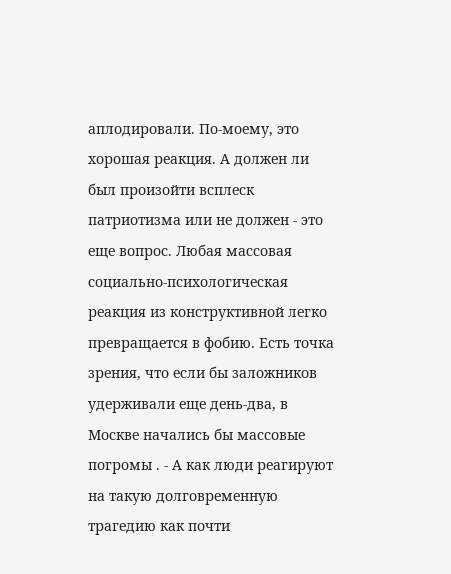аплодировали. По-моему, это хорошая реакция. А должен ли был произойти всплеск патриотизма или не должен - это еще вопрос. Любая массовая социально-психологическая реакция из конструктивной легко превращается в фобию. Есть точка зрения, что если бы заложников удерживали еще день-два, в Москве начались бы массовые погромы . - А как люди реагируют на такую долговременную трагедию как почти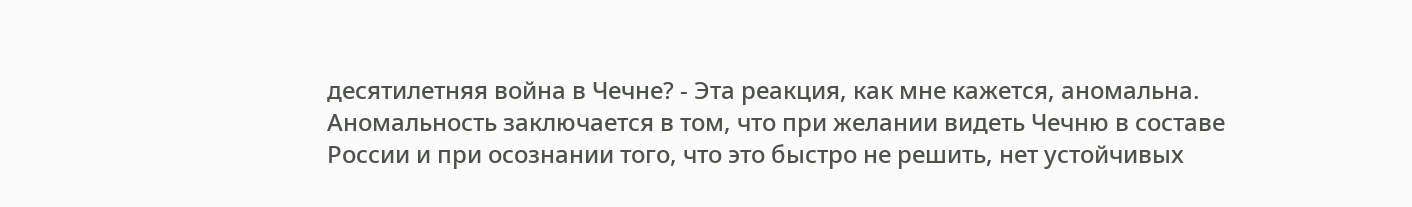десятилетняя война в Чечне? - Эта реакция, как мне кажется, аномальна. Аномальность заключается в том, что при желании видеть Чечню в составе России и при осознании того, что это быстро не решить, нет устойчивых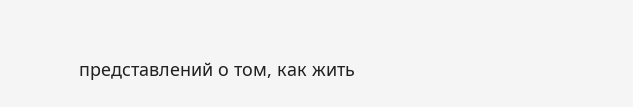представлений о том, как жить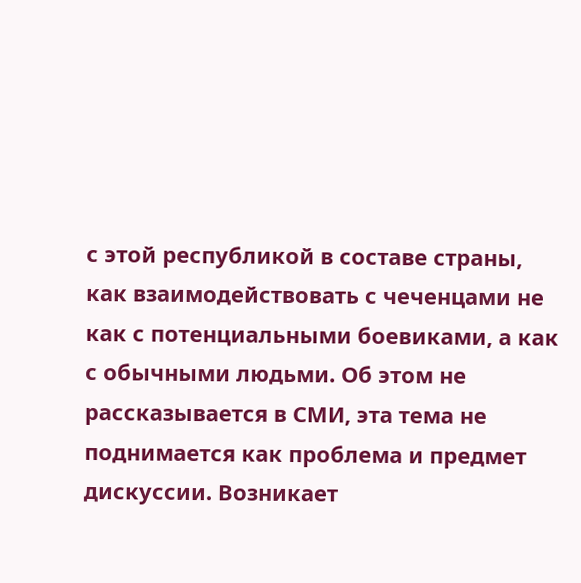с этой республикой в составе страны, как взаимодействовать с чеченцами не как с потенциальными боевиками, а как с обычными людьми. Об этом не рассказывается в СМИ, эта тема не поднимается как проблема и предмет дискуссии. Возникает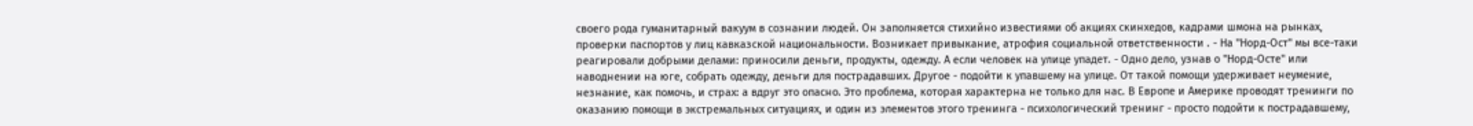своего рода гуманитарный вакуум в сознании людей. Он заполняется стихийно известиями об акциях скинхедов, кадрами шмона на рынках, проверки паспортов у лиц кавказской национальности. Возникает привыкание, атрофия социальной ответственности . - На "Норд-Ост" мы все-таки реагировали добрыми делами: приносили деньги, продукты, одежду. А если человек на улице упадет. - Одно дело, узнав о "Норд-Осте" или наводнении на юге, собрать одежду, деньги для пострадавших. Другое - подойти к упавшему на улице. От такой помощи удерживает неумение, незнание, как помочь, и страх: а вдруг это опасно. Это проблема, которая характерна не только для нас. В Европе и Америке проводят тренинги по оказанию помощи в экстремальных ситуациях, и один из элементов этого тренинга - психологический тренинг - просто подойти к пострадавшему,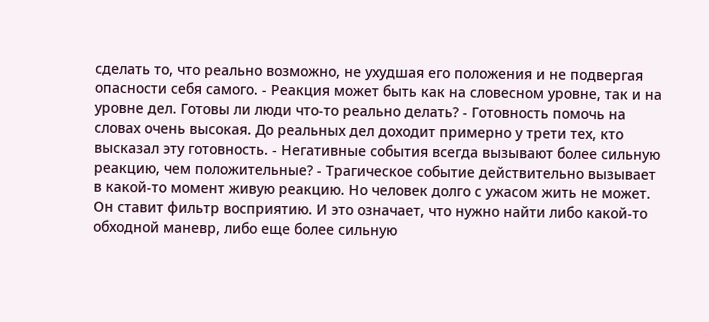сделать то, что реально возможно, не ухудшая его положения и не подвергая опасности себя самого. - Реакция может быть как на словесном уровне, так и на уровне дел. Готовы ли люди что-то реально делать? - Готовность помочь на словах очень высокая. До реальных дел доходит примерно у трети тех, кто высказал эту готовность. - Негативные события всегда вызывают более сильную реакцию, чем положительные? - Трагическое событие действительно вызывает в какой-то момент живую реакцию. Но человек долго с ужасом жить не может. Он ставит фильтр восприятию. И это означает, что нужно найти либо какой-то обходной маневр, либо еще более сильную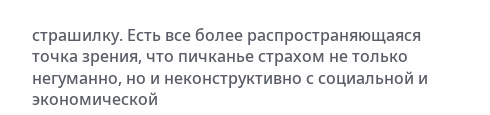страшилку. Есть все более распространяющаяся точка зрения, что пичканье страхом не только негуманно, но и неконструктивно с социальной и экономической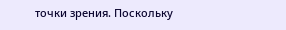точки зрения. Поскольку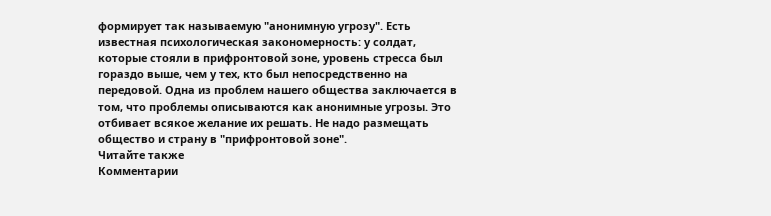формирует так называемую "анонимную угрозу". Есть известная психологическая закономерность: у солдат, которые стояли в прифронтовой зоне, уровень стресса был гораздо выше, чем у тех, кто был непосредственно на передовой. Одна из проблем нашего общества заключается в том, что проблемы описываются как анонимные угрозы. Это отбивает всякое желание их решать. Не надо размещать общество и страну в "прифронтовой зоне".
Читайте также
Комментарии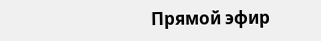Прямой эфир